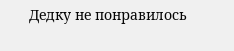Дедку не понравилось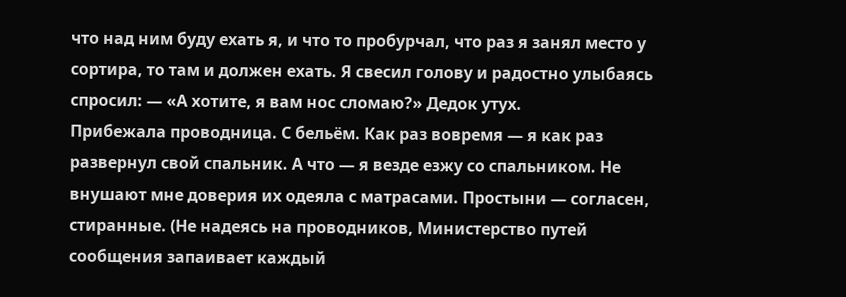что над ним буду ехать я, и что то пробурчал, что раз я занял место у сортира, то там и должен ехать. Я свесил голову и радостно улыбаясь спросил: — «А хотите, я вам нос сломаю?» Дедок утух.
Прибежала проводница. С бельём. Как раз вовремя — я как раз развернул свой спальник. А что — я везде езжу со спальником. Не внушают мне доверия их одеяла с матрасами. Простыни — согласен, стиранные. (Не надеясь на проводников, Министерство путей сообщения запаивает каждый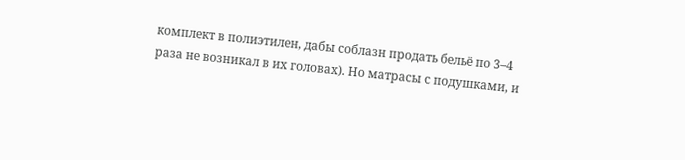комплект в полиэтилен, дабы соблазн продать бельё по 3–4 раза не возникал в их головах). Но матрасы с подушками, и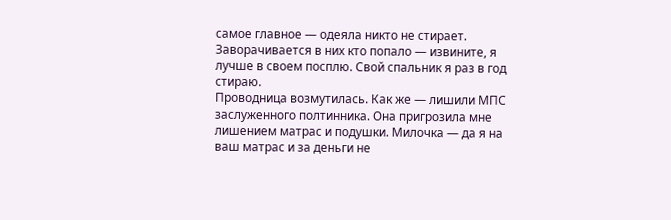самое главное — одеяла никто не стирает. Заворачивается в них кто попало — извините, я лучше в своем посплю. Свой спальник я раз в год стираю.
Проводница возмутилась. Как же — лишили МПС заслуженного полтинника. Она пригрозила мне лишением матрас и подушки. Милочка — да я на ваш матрас и за деньги не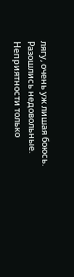лягу, очень уж лишая боюсь. Разошлись недовольные.
Неприятности только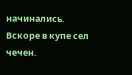начинались. Вскоре в купе сел чечен.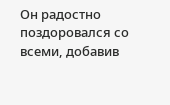Он радостно поздоровался со всеми, добавив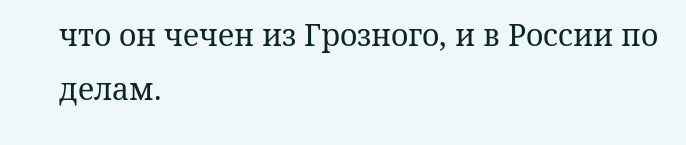что он чечен из Грозного, и в России по делам.